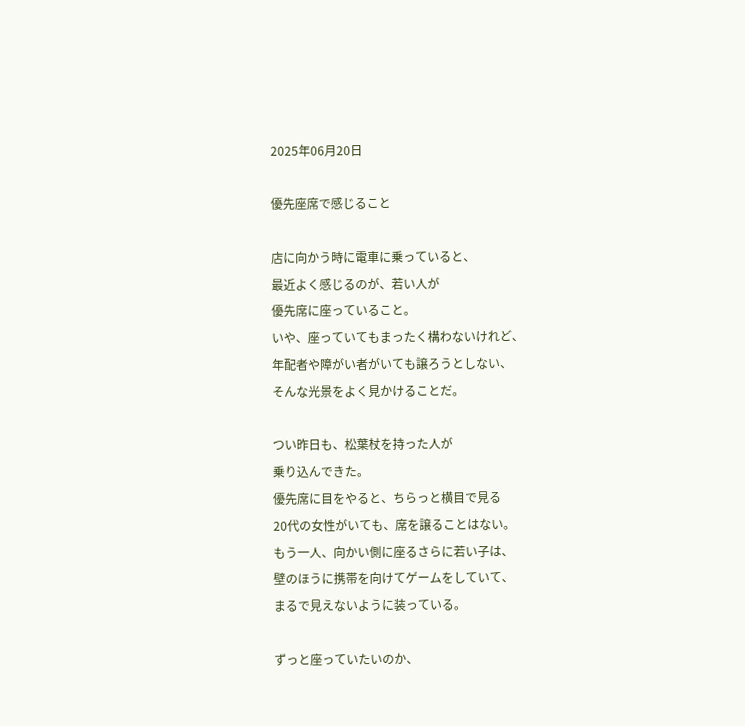2025年06月20日

優先座席で感じること

店に向かう時に電車に乗っていると、
最近よく感じるのが、若い人が
優先席に座っていること。
いや、座っていてもまったく構わないけれど、
年配者や障がい者がいても譲ろうとしない、
そんな光景をよく見かけることだ。

つい昨日も、松葉杖を持った人が
乗り込んできた。
優先席に目をやると、ちらっと横目で見る
20代の女性がいても、席を譲ることはない。
もう一人、向かい側に座るさらに若い子は、
壁のほうに携帯を向けてゲームをしていて、
まるで見えないように装っている。

ずっと座っていたいのか、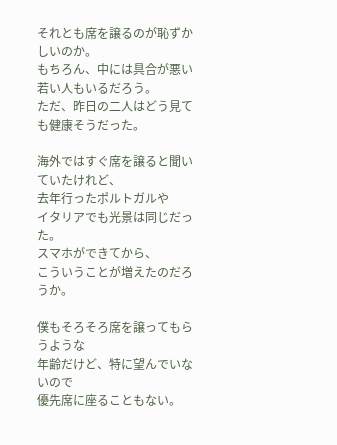それとも席を譲るのが恥ずかしいのか。
もちろん、中には具合が悪い若い人もいるだろう。
ただ、昨日の二人はどう見ても健康そうだった。

海外ではすぐ席を譲ると聞いていたけれど、
去年行ったポルトガルや
イタリアでも光景は同じだった。
スマホができてから、
こういうことが増えたのだろうか。

僕もそろそろ席を譲ってもらうような
年齢だけど、特に望んでいないので
優先席に座ることもない。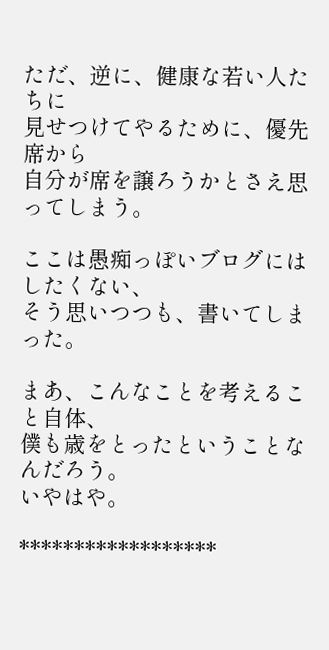ただ、逆に、健康な若い人たちに
見せつけてやるために、優先席から
自分が席を譲ろうかとさえ思ってしまう。

ここは愚痴っぽいブログにはしたくない、
そう思いつつも、書いてしまった。

まあ、こんなことを考えること自体、
僕も歳をとったということなんだろう。
いやはや。

******************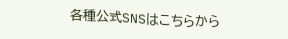各種公式SNSはこちらから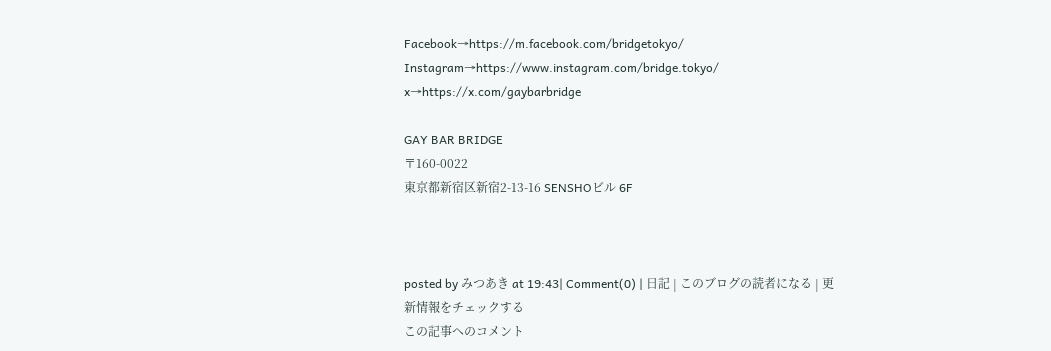Facebook→https://m.facebook.com/bridgetokyo/
Instagram→https://www.instagram.com/bridge.tokyo/
x→https://x.com/gaybarbridge

GAY BAR BRIDGE
〒160-0022
東京都新宿区新宿2-13-16 SENSHOビル 6F



posted by みつあき at 19:43| Comment(0) | 日記 | このブログの読者になる | 更新情報をチェックする
この記事へのコメント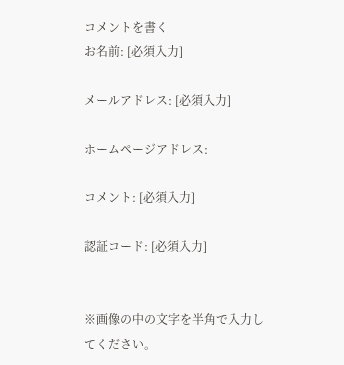コメントを書く
お名前: [必須入力]

メールアドレス: [必須入力]

ホームページアドレス:

コメント: [必須入力]

認証コード: [必須入力]


※画像の中の文字を半角で入力してください。